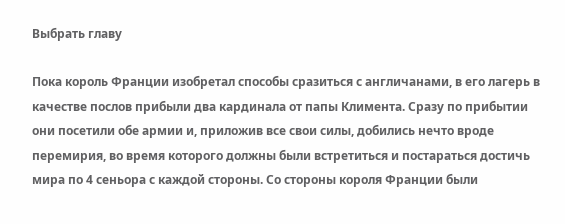Выбрать главу

Пока король Франции изобретал способы сразиться с англичанами, в его лагерь в качестве послов прибыли два кардинала от папы Климента. Сразу по прибытии они посетили обе армии и, приложив все свои силы, добились нечто вроде перемирия, во время которого должны были встретиться и постараться достичь мира по 4 сеньора с каждой стороны. Со стороны короля Франции были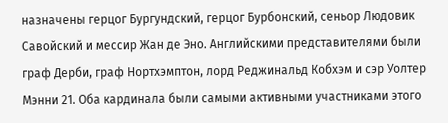назначены герцог Бургундский, герцог Бурбонский, сеньор Людовик Савойский и мессир Жан де Эно. Английскими представителями были граф Дерби, граф Нортхэмптон, лорд Реджинальд Кобхэм и сэр Уолтер Мэнни 21. Оба кардинала были самыми активными участниками этого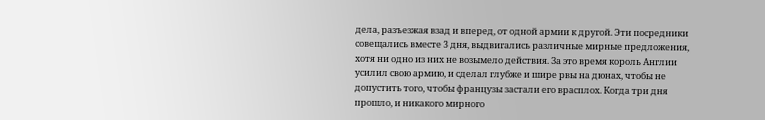дела, разъезжая взад и вперед, от одной армии к другой. Эти посредники совещались вместе 3 дня, выдвигались различные мирные предложения, хотя ни одно из них не возымело действия. За это время король Англии усилил свою армию, и сделал глубже и шире рвы на дюнах, чтобы не допустить того, чтобы французы застали его врасплох. Когда три дня прошло, и никакого мирного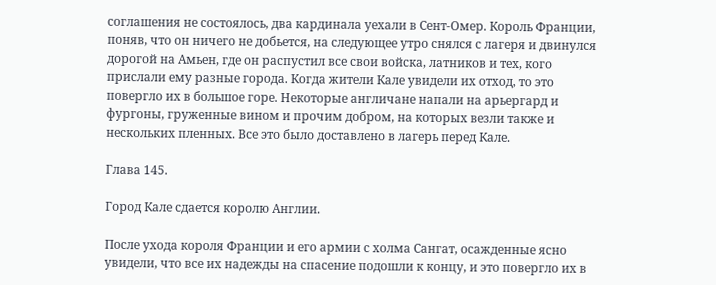соглашения не состоялось, два кардинала уехали в Сент-Омер. Король Франции, поняв, что он ничего не добьется, на следующее утро снялся с лагеря и двинулся дорогой на Амьен, где он распустил все свои войска, латников и тех, кого прислали ему разные города. Когда жители Кале увидели их отход, то это повергло их в большое горе. Некоторые англичане напали на арьергард и фургоны, груженные вином и прочим добром, на которых везли также и нескольких пленных. Все это было доставлено в лагерь перед Кале.

Глава 145.

Город Кале сдается королю Англии.

После ухода короля Франции и его армии с холма Сангат, осажденные ясно увидели, что все их надежды на спасение подошли к концу, и это повергло их в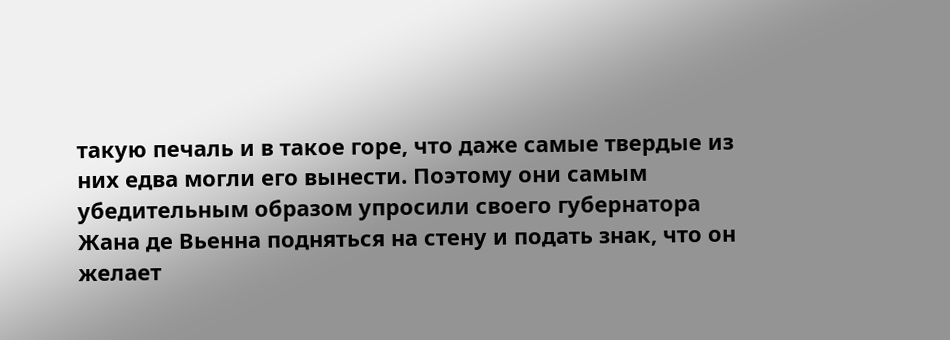такую печаль и в такое горе, что даже самые твердые из них едва могли его вынести. Поэтому они самым убедительным образом упросили своего губернатора Жана де Вьенна подняться на стену и подать знак, что он желает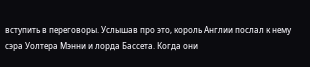вступить в переговоры. Услышав про это, король Англии послал к нему сэра Уолтера Мэнни и лорда Бассета. Когда они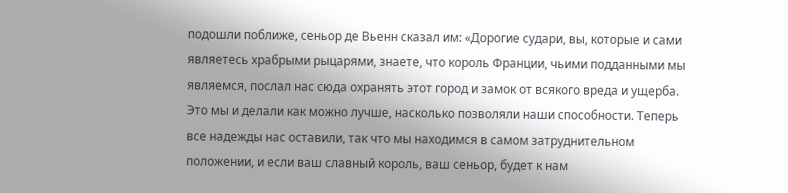подошли поближе, сеньор де Вьенн сказал им: «Дорогие судари, вы, которые и сами являетесь храбрыми рыцарями, знаете, что король Франции, чьими подданными мы являемся, послал нас сюда охранять этот город и замок от всякого вреда и ущерба. Это мы и делали как можно лучше, насколько позволяли наши способности. Теперь все надежды нас оставили, так что мы находимся в самом затруднительном положении, и если ваш славный король, ваш сеньор, будет к нам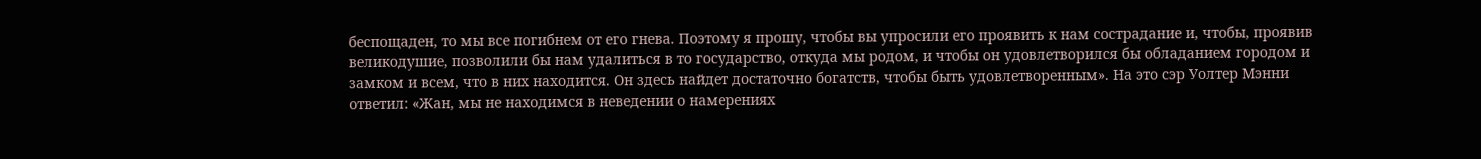беспощаден, то мы все погибнем от его гнева. Поэтому я прошу, чтобы вы упросили его проявить к нам сострадание и, чтобы, проявив великодушие, позволили бы нам удалиться в то государство, откуда мы родом, и чтобы он удовлетворился бы обладанием городом и замком и всем, что в них находится. Он здесь найдет достаточно богатств, чтобы быть удовлетворенным». На это сэр Уолтер Мэнни ответил: «Жан, мы не находимся в неведении о намерениях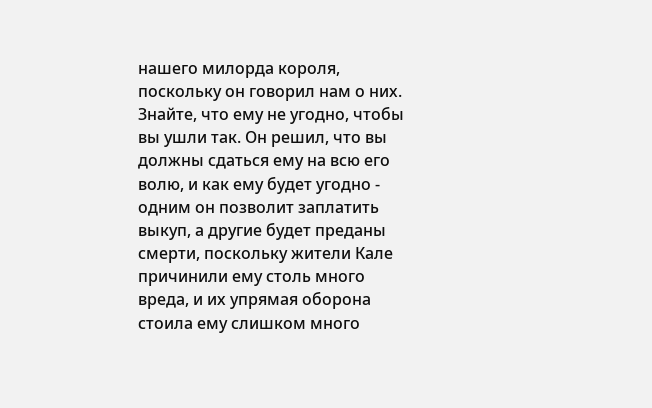нашего милорда короля, поскольку он говорил нам о них. Знайте, что ему не угодно, чтобы вы ушли так. Он решил, что вы должны сдаться ему на всю его волю, и как ему будет угодно - одним он позволит заплатить выкуп, а другие будет преданы смерти, поскольку жители Кале причинили ему столь много вреда, и их упрямая оборона стоила ему слишком много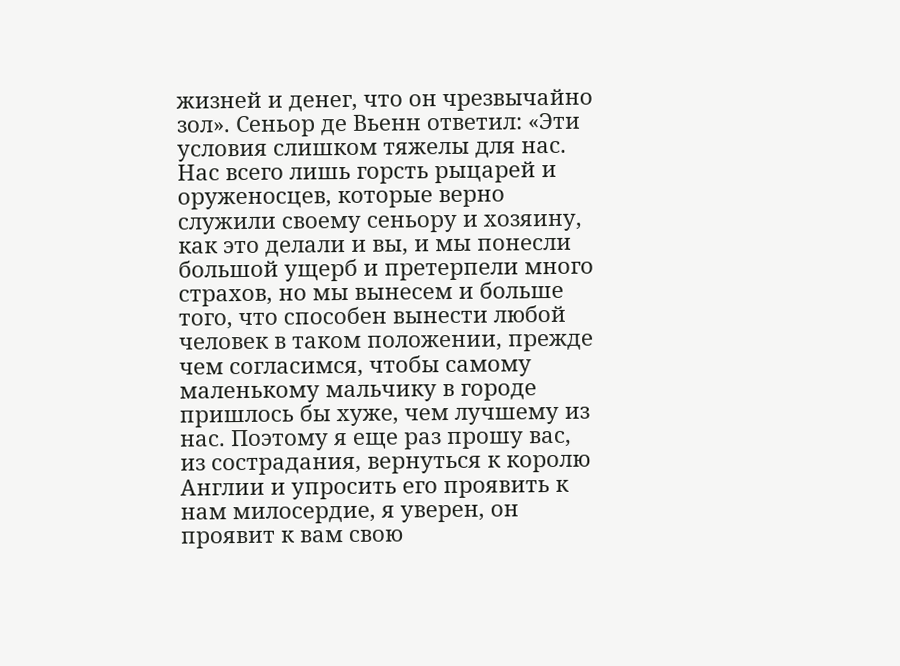жизней и денег, что он чрезвычайно зол». Сеньор де Вьенн ответил: «Эти условия слишком тяжелы для нас. Нас всего лишь горсть рыцарей и оруженосцев, которые верно служили своему сеньору и хозяину, как это делали и вы, и мы понесли большой ущерб и претерпели много страхов, но мы вынесем и больше того, что способен вынести любой человек в таком положении, прежде чем согласимся, чтобы самому маленькому мальчику в городе пришлось бы хуже, чем лучшему из нас. Поэтому я еще раз прошу вас, из сострадания, вернуться к королю Англии и упросить его проявить к нам милосердие, я уверен, он проявит к вам свою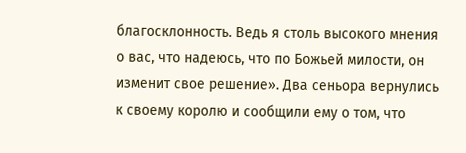благосклонность. Ведь я столь высокого мнения о вас, что надеюсь, что по Божьей милости, он изменит свое решение». Два сеньора вернулись к своему королю и сообщили ему о том, что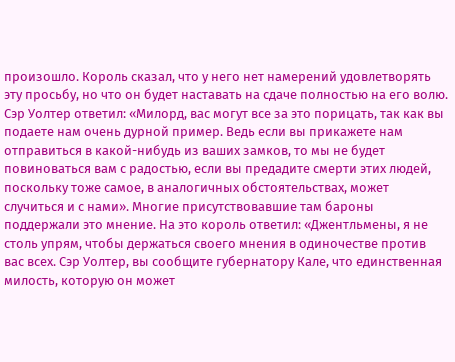произошло. Король сказал, что у него нет намерений удовлетворять эту просьбу, но что он будет наставать на сдаче полностью на его волю. Сэр Уолтер ответил: «Милорд, вас могут все за это порицать, так как вы подаете нам очень дурной пример. Ведь если вы прикажете нам отправиться в какой-нибудь из ваших замков, то мы не будет повиноваться вам с радостью, если вы предадите смерти этих людей, поскольку тоже самое, в аналогичных обстоятельствах, может случиться и с нами». Многие присутствовавшие там бароны поддержали это мнение. На это король ответил: «Джентльмены, я не столь упрям, чтобы держаться своего мнения в одиночестве против вас всех. Сэр Уолтер, вы сообщите губернатору Кале, что единственная милость, которую он может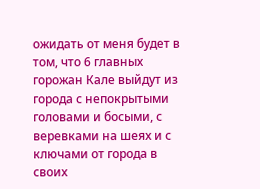ожидать от меня будет в том, что 6 главных горожан Кале выйдут из города с непокрытыми головами и босыми, с веревками на шеях и с ключами от города в своих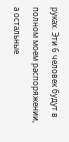руках. Эти 6 человек будут в полном моем распоряжении, а остальные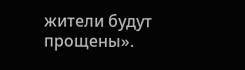жители будут прощены».